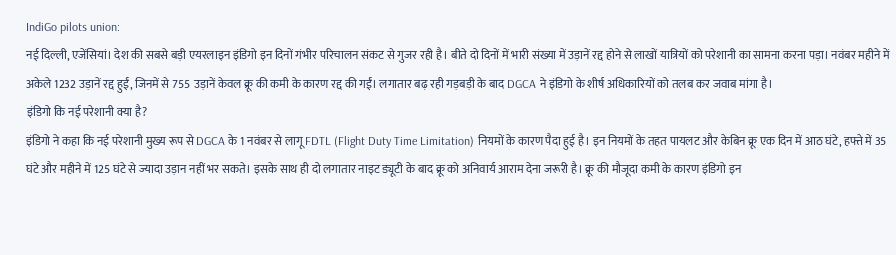IndiGo pilots union:
नई दिल्ली, एजेंसियां। देश की सबसे बड़ी एयरलाइन इंडिगो इन दिनों गंभीर परिचालन संकट से गुजर रही है। बीते दो दिनों में भारी संख्या में उड़ानें रद्द होने से लाखों यात्रियों को परेशानी का सामना करना पड़ा। नवंबर महीने में अकेले 1232 उड़ानें रद्द हुईं, जिनमें से 755 उड़ानें केवल क्रू की कमी के कारण रद्द की गईं। लगातार बढ़ रही गड़बड़ी के बाद DGCA ने इंडिगो के शीर्ष अधिकारियों को तलब कर जवाब मांगा है।
इंडिगो कि नई परेशानी क्या है?
इंडिगो ने कहा कि नई परेशानी मुख्य रूप से DGCA के 1 नवंबर से लागू FDTL (Flight Duty Time Limitation) नियमों के कारण पैदा हुई है। इन नियमों के तहत पायलट और केबिन क्रू एक दिन में आठ घंटे, हफ्ते में 35 घंटे और महीने में 125 घंटे से ज्यादा उड़ान नहीं भर सकते। इसके साथ ही दो लगातार नाइट ड्यूटी के बाद क्रू को अनिवार्य आराम देना जरूरी है। क्रू की मौजूदा कमी के कारण इंडिगो इन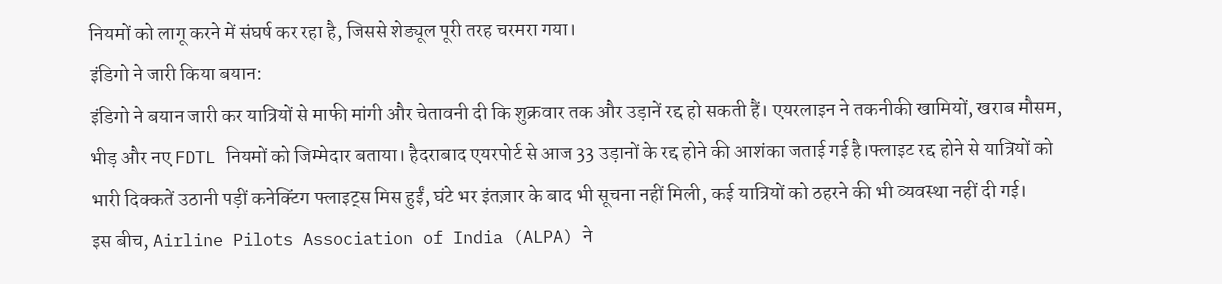नियमों को लागू करने में संघर्ष कर रहा है, जिससे शेड्यूल पूरी तरह चरमरा गया।
इंडिगो ने जारी किया बयान:
इंडिगो ने बयान जारी कर यात्रियों से माफी मांगी और चेतावनी दी कि शुक्रवार तक और उड़ानें रद्द हो सकती हैं। एयरलाइन ने तकनीकी खामियों, खराब मौसम, भीड़ और नए FDTL नियमों को जिम्मेदार बताया। हैदराबाद एयरपोर्ट से आज 33 उड़ानों के रद्द होने की आशंका जताई गई है।फ्लाइट रद्द होने से यात्रियों को भारी दिक्कतें उठानी पड़ीं कनेक्टिंग फ्लाइट्स मिस हुईं, घंटे भर इंतज़ार के बाद भी सूचना नहीं मिली, कई यात्रियों को ठहरने की भी व्यवस्था नहीं दी गई।
इस बीच, Airline Pilots Association of India (ALPA) ने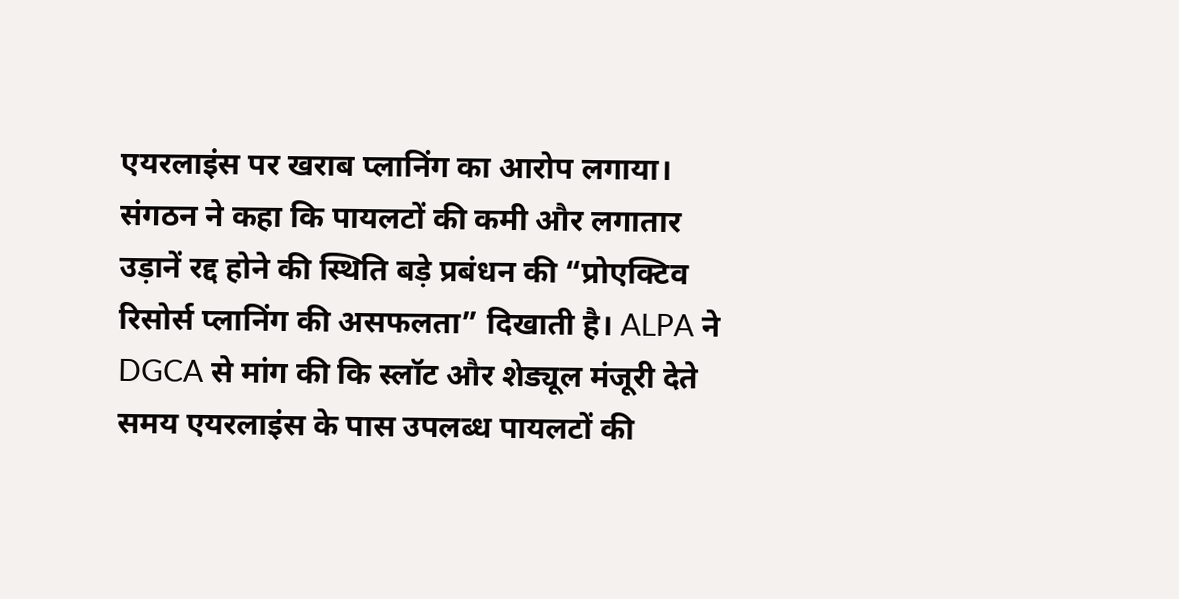एयरलाइंस पर खराब प्लानिंग का आरोप लगाया। संगठन ने कहा कि पायलटों की कमी और लगातार उड़ानें रद्द होने की स्थिति बड़े प्रबंधन की “प्रोएक्टिव रिसोर्स प्लानिंग की असफलता” दिखाती है। ALPA ने DGCA से मांग की कि स्लॉट और शेड्यूल मंजूरी देते समय एयरलाइंस के पास उपलब्ध पायलटों की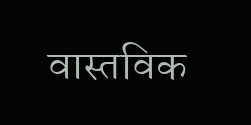वास्तविक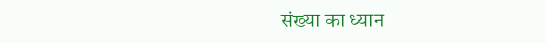संख्या का ध्यान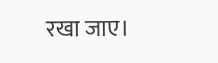रखा जाए।